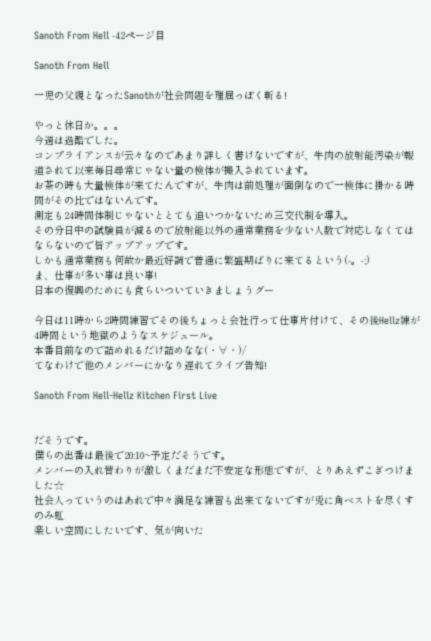Sanoth From Hell -42ページ目

Sanoth From Hell

一児の父親となったSanothが社会問題を理屈っぽく斬る!

やっと休日か。。。
今週は過酷でした。
コンプライアンスが云々なのであまり詳しく書けないですが、牛肉の放射能汚染が報道されて以来毎日尋常じゃない量の検体が搬入されています。
お茶の時も大量検体が来てたんですが、牛肉は前処理が面倒なので一検体に掛かる時間がその比ではないんです。
測定も24時間体制じゃないととても追いつかないため三交代制を導入。
その分日中の試験員が減るので放射能以外の通常業務を少ない人数で対応しなくてはならないので皆アップアップです。
しかも通常業務も何故か最近好調で普通に繁盛期ばりに来てるという(-。-;)
ま、仕事が多い事は良い事!
日本の復興のためにも食らいついていきましょうグー

今日は11時から2時間練習でその後ちょっと会社行って仕事片付けて、その後Hellz練が4時間という地獄のようなスケジュール。
本番目前なので詰めれるだけ詰めなな(・∀・)/
てなわけで他のメンバーにかなり遅れてライブ告知!

Sanoth From Hell-Hellz Kitchen First Live


だそうです。
僕らの出番は最後で20:10~予定だそうです。
メンバーの入れ替わりが激しくまだまだ不安定な形態ですが、とりあえずこぎつけました☆
社会人っていうのはあれで中々満足な練習も出来てないですが兎に角ベストを尽くすのみ虹
楽しい空間にしたいです、気が向いた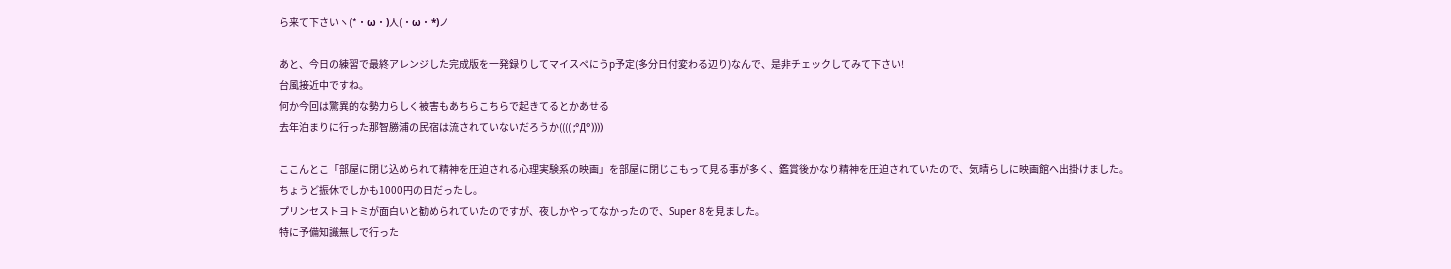ら来て下さいヽ(*・ω・)人(・ω・*)ノ

あと、今日の練習で最終アレンジした完成版を一発録りしてマイスペにうp予定(多分日付変わる辺り)なんで、是非チェックしてみて下さい!
台風接近中ですね。
何か今回は驚異的な勢力らしく被害もあちらこちらで起きてるとかあせる
去年泊まりに行った那智勝浦の民宿は流されていないだろうか(((( ;°Д°))))

ここんとこ「部屋に閉じ込められて精神を圧迫される心理実験系の映画」を部屋に閉じこもって見る事が多く、鑑賞後かなり精神を圧迫されていたので、気晴らしに映画館へ出掛けました。
ちょうど振休でしかも1000円の日だったし。
プリンセストヨトミが面白いと勧められていたのですが、夜しかやってなかったので、Super 8を見ました。
特に予備知識無しで行った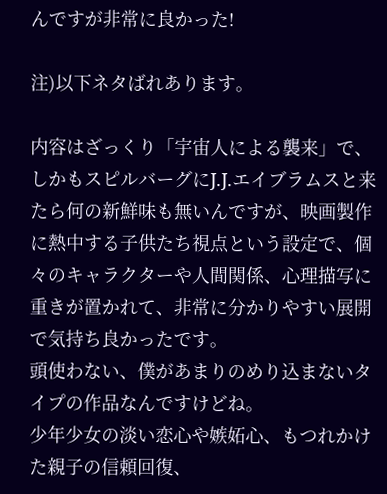んですが非常に良かった!

注)以下ネタばれあります。

内容はざっくり「宇宙人による襲来」で、しかもスピルバーグにJ.J.エイブラムスと来たら何の新鮮味も無いんですが、映画製作に熱中する子供たち視点という設定で、個々のキャラクターや人間関係、心理描写に重きが置かれて、非常に分かりやすい展開で気持ち良かったです。
頭使わない、僕があまりのめり込まないタイプの作品なんですけどね。
少年少女の淡い恋心や嫉妬心、もつれかけた親子の信頼回復、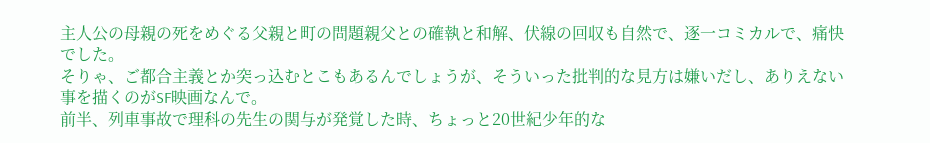主人公の母親の死をめぐる父親と町の問題親父との確執と和解、伏線の回収も自然で、逐一コミカルで、痛快でした。
そりゃ、ご都合主義とか突っ込むとこもあるんでしょうが、そういった批判的な見方は嫌いだし、ありえない事を描くのがSF映画なんで。
前半、列車事故で理科の先生の関与が発覚した時、ちょっと20世紀少年的な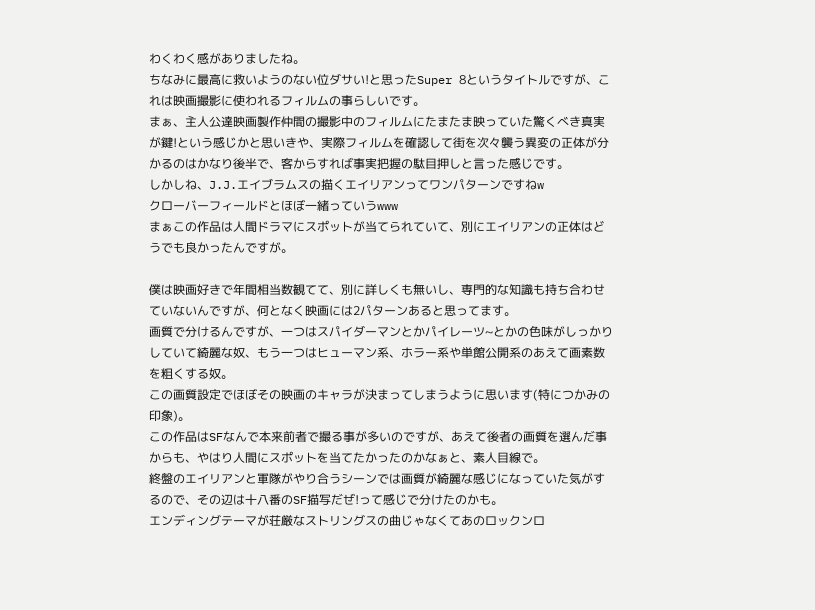わくわく感がありましたね。
ちなみに最高に救いようのない位ダサい!と思ったSuper 8というタイトルですが、これは映画撮影に使われるフィルムの事らしいです。
まぁ、主人公達映画製作仲間の撮影中のフィルムにたまたま映っていた驚くべき真実が鍵!という感じかと思いきや、実際フィルムを確認して街を次々襲う異変の正体が分かるのはかなり後半で、客からすれば事実把握の駄目押しと言った感じです。
しかしね、J.J.エイブラムスの描くエイリアンってワンパターンですねw
クローバーフィールドとほぼ一緒っていうwww
まぁこの作品は人間ドラマにスポットが当てられていて、別にエイリアンの正体はどうでも良かったんですが。

僕は映画好きで年間相当数観てて、別に詳しくも無いし、専門的な知識も持ち合わせていないんですが、何となく映画には2パターンあると思ってます。
画質で分けるんですが、一つはスパイダーマンとかパイレーツ~とかの色味がしっかりしていて綺麗な奴、もう一つはヒューマン系、ホラー系や単館公開系のあえて画素数を粗くする奴。
この画質設定でほぼその映画のキャラが決まってしまうように思います(特につかみの印象)。
この作品はSFなんで本来前者で撮る事が多いのですが、あえて後者の画質を選んだ事からも、やはり人間にスポットを当てたかったのかなぁと、素人目線で。
終盤のエイリアンと軍隊がやり合うシーンでは画質が綺麗な感じになっていた気がするので、その辺は十八番のSF描写だぜ!って感じで分けたのかも。
エンディングテーマが荘厳なストリングスの曲じゃなくてあのロックンロ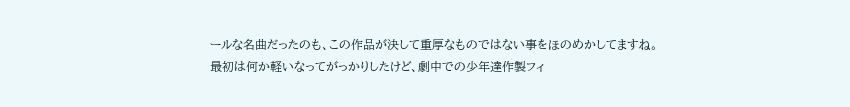ールな名曲だったのも、この作品が決して重厚なものではない事をほのめかしてますね。
最初は何か軽いなってがっかりしたけど、劇中での少年達作製フィ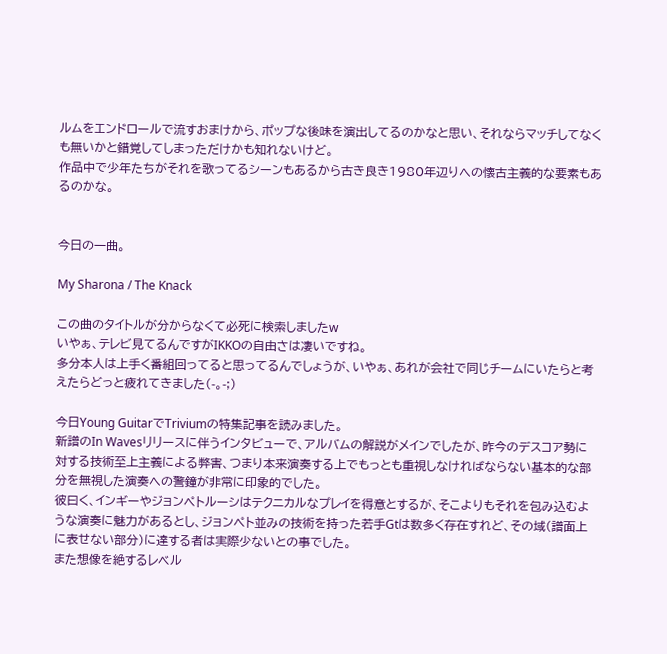ルムをエンドロールで流すおまけから、ポップな後味を演出してるのかなと思い、それならマッチしてなくも無いかと錯覚してしまっただけかも知れないけど。
作品中で少年たちがそれを歌ってるシーンもあるから古き良き1980年辺りへの懐古主義的な要素もあるのかな。


今日の一曲。

My Sharona / The Knack

この曲のタイトルが分からなくて必死に検索しましたw
いやぁ、テレビ見てるんですがIKKOの自由さは凄いですね。
多分本人は上手く番組回ってると思ってるんでしょうが、いやぁ、あれが会社で同じチームにいたらと考えたらどっと疲れてきました(-。-;)

今日Young GuitarでTriviumの特集記事を読みました。
新譜のIn Wavesリリースに伴うインタビューで、アルバムの解説がメインでしたが、昨今のデスコア勢に対する技術至上主義による弊害、つまり本来演奏する上でもっとも重視しなければならない基本的な部分を無視した演奏への警鐘が非常に印象的でした。
彼曰く、インギーやジョンペトルーシはテクニカルなプレイを得意とするが、そこよりもそれを包み込むような演奏に魅力があるとし、ジョンペト並みの技術を持った若手Gtは数多く存在すれど、その域(譜面上に表せない部分)に達する者は実際少ないとの事でした。
また想像を絶するレベル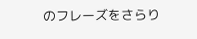のフレーズをさらり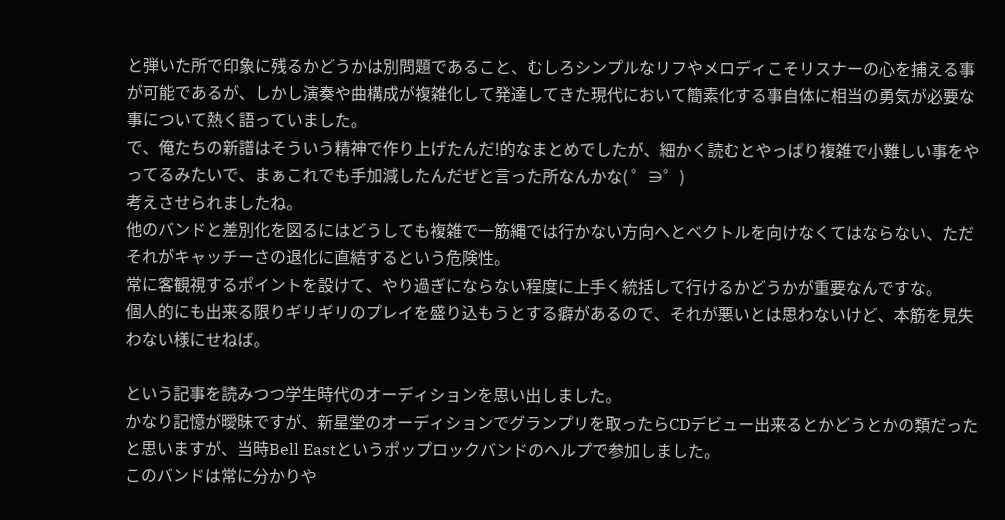と弾いた所で印象に残るかどうかは別問題であること、むしろシンプルなリフやメロディこそリスナーの心を捕える事が可能であるが、しかし演奏や曲構成が複雑化して発達してきた現代において簡素化する事自体に相当の勇気が必要な事について熱く語っていました。
で、俺たちの新譜はそういう精神で作り上げたんだ!的なまとめでしたが、細かく読むとやっぱり複雑で小難しい事をやってるみたいで、まぁこれでも手加減したんだぜと言った所なんかな( ゜∋゜)
考えさせられましたね。
他のバンドと差別化を図るにはどうしても複雑で一筋縄では行かない方向へとベクトルを向けなくてはならない、ただそれがキャッチーさの退化に直結するという危険性。
常に客観視するポイントを設けて、やり過ぎにならない程度に上手く統括して行けるかどうかが重要なんですな。
個人的にも出来る限りギリギリのプレイを盛り込もうとする癖があるので、それが悪いとは思わないけど、本筋を見失わない様にせねば。

という記事を読みつつ学生時代のオーディションを思い出しました。
かなり記憶が曖昧ですが、新星堂のオーディションでグランプリを取ったらCDデビュー出来るとかどうとかの類だったと思いますが、当時Bell Eastというポップロックバンドのヘルプで参加しました。
このバンドは常に分かりや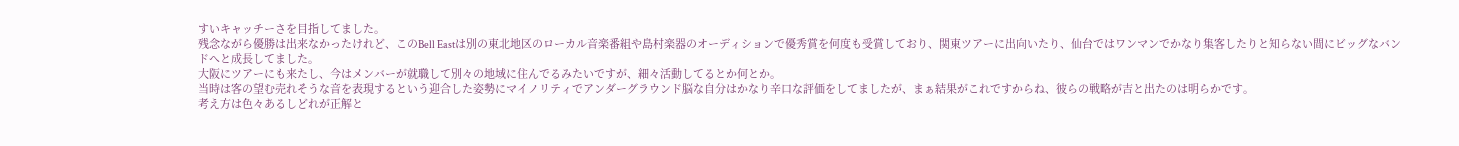すいキャッチーさを目指してました。
残念ながら優勝は出来なかったけれど、このBell Eastは別の東北地区のローカル音楽番組や島村楽器のオーディションで優秀賞を何度も受賞しており、関東ツアーに出向いたり、仙台ではワンマンでかなり集客したりと知らない間にビッグなバンドへと成長してました。
大阪にツアーにも来たし、今はメンバーが就職して別々の地域に住んでるみたいですが、細々活動してるとか何とか。
当時は客の望む売れそうな音を表現するという迎合した姿勢にマイノリティでアンダーグラウンド脳な自分はかなり辛口な評価をしてましたが、まぁ結果がこれですからね、彼らの戦略が吉と出たのは明らかです。
考え方は色々あるしどれが正解と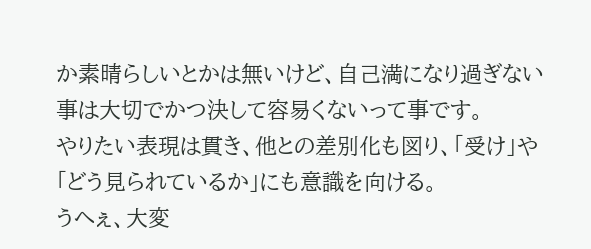か素晴らしいとかは無いけど、自己満になり過ぎない事は大切でかつ決して容易くないって事です。
やりたい表現は貫き、他との差別化も図り、「受け」や「どう見られているか」にも意識を向ける。
うへぇ、大変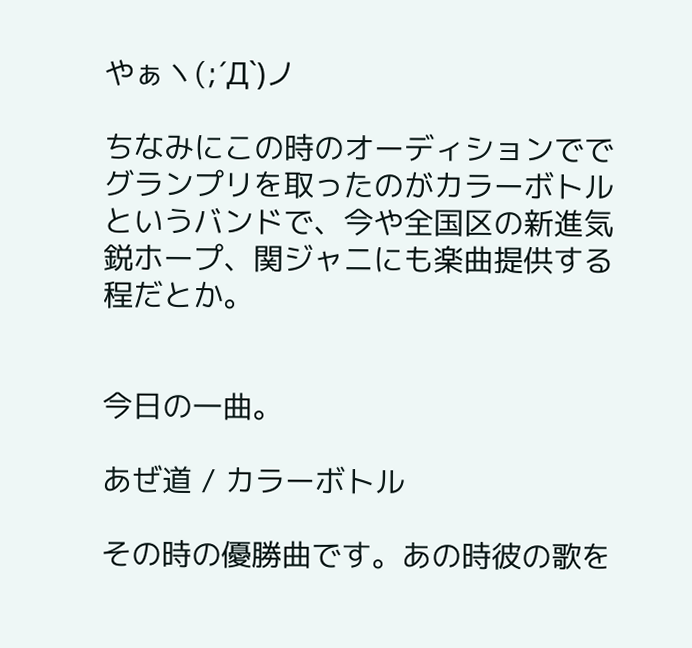やぁヽ(;´Д`)ノ

ちなみにこの時のオーディションででグランプリを取ったのがカラーボトルというバンドで、今や全国区の新進気鋭ホープ、関ジャニにも楽曲提供する程だとか。


今日の一曲。

あぜ道 / カラーボトル

その時の優勝曲です。あの時彼の歌を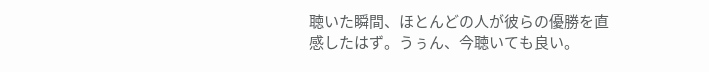聴いた瞬間、ほとんどの人が彼らの優勝を直感したはず。うぅん、今聴いても良い。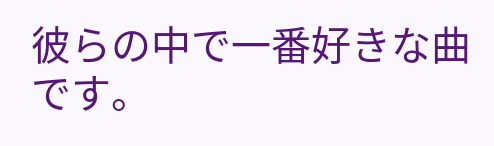彼らの中で一番好きな曲です。